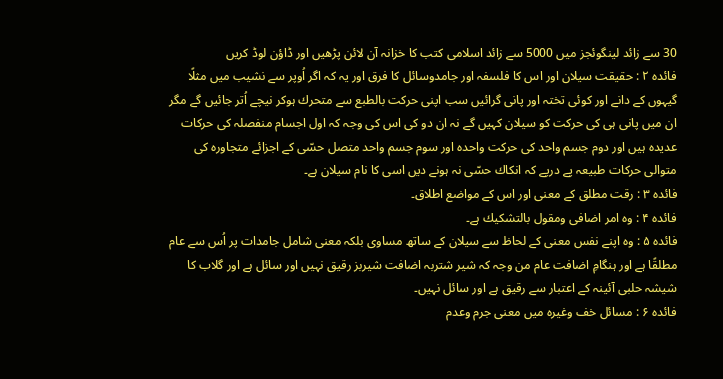30 سے زائد لینگوئجز میں 5000 سے زائد اسلامی کتب کا خزانہ آن لائن پڑھیں اور ڈاؤن لوڈ کریں
فائدہ ۲ : حقیقت سیلان اور اس کا فلسفہ اور جامدوسائل کا فرق اور یہ کہ اگر اُوپر سے نشیب میں مثلًا گیہوں کے دانے اور کوئی تختہ اور پانی گرائیں سب اپنی حرکت بالطبع سے متحرك ہوکر نیچے اُتر جائیں گے مگر ان میں پانی ہی کی حرکت کو سیلان کہیں گے نہ ان دو کی اس کی وجہ کہ اول اجسام منفصلہ کی حرکات عدیدہ ہیں اور دوم جسم واحد کی حرکت واحدہ اور سوم جسم واحد متصل حسّی کے اجزائے متجاورہ کی متوالی حرکات طبیعہ پے درپے کہ انکاك حسّی نہ ہونے دیں اسی کا نام سیلان ہے۔
فائدہ ۳ : رقت مطلق کے معنی اور اس کے مواضع اطلاق۔
فائدہ ۴ : وہ امر اضافی ومقول بالتشکیك ہے۔
فائدہ ۵ : وہ اپنے نفس معنی کے لحاظ سے سیلان کے ساتھ مساوی بلکہ معنی شامل جامدات پر اُس سے عام مطلقًا ہے اور ہنگامِ اضافت عام من وجہ کہ شیر شتربہ اضافت شیربز رقیق نہیں اور سائل ہے اور گلاب کا شیشہ حلبی آئینہ کے اعتبار سے رقیق ہے اور سائل نہیں۔
فائدہ ۶ : مسائل خف وغیرہ میں معنی جرم وعدم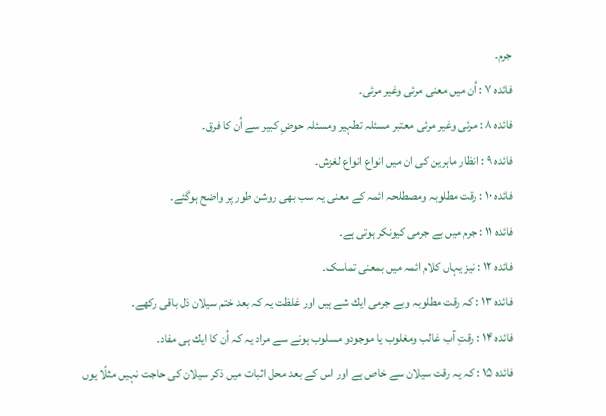جرم۔
فائدہ ۷ : اُن میں معنی مرئی وغیر مرئی۔
فائدہ ۸ : مرئی وغیر مرئی معتبر مسئلہ تطہیر ومسئلہ حوضِ کبیر سے اُن کا فرق۔
فائدہ ۹ : انظار ماہرین کی ان میں انواع انواع لغزش۔
فائدہ ۱۰ : رقت مطلوبہ ومصطلحہ ائمہ کے معنی یہ سب بھی روشن طور پر واضح ہوگئے۔
فائدہ ۱۱ : جرم میں بے جرمی کیونکر ہوتی ہے۔
فائدہ ۱۲ : نیز یہاں کلام ائمہ میں بمعنی تماسک۔
فائدہ ۱۳ : کہ رقت مطلوبہ وبے جرمی ایك شے ہیں اور غلظت یہ کہ بعد ختم سیلان دَل باقی رکھے۔
فائدہ ۱۴ : رقتِ آب غالب ومغلوب یا موجودو مسلوب ہونے سے مراد یہ کہ اُن کا ایك ہی مفاد۔
فائدہ ۱۵ : کہ یہ رقت سیلان سے خاص ہے اور اس کے بعد محل اثبات میں ذکر سیلان کی حاجت نہیں مثلًا یوں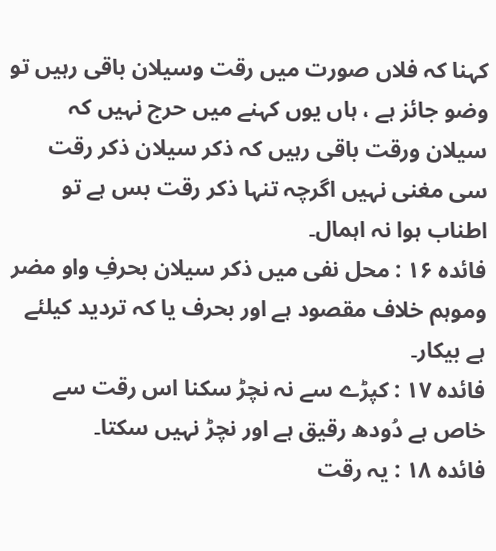کہنا کہ فلاں صورت میں رقت وسیلان باقی رہیں تو وضو جائز ہے ، ہاں یوں کہنے میں حرج نہیں کہ سیلان ورقت باقی رہیں کہ ذکر سیلان ذکر رقت سی مغنی نہیں اگرچہ تنہا ذکر رقت بس ہے تو اطناب ہوا نہ اہمال۔
فائدہ ۱۶ : محل نفی میں ذکر سیلان بحرفِ واو مضر وموہم خلاف مقصود ہے اور بحرف یا کہ تردید کیلئے ہے بیکار۔
فائدہ ۱۷ : کپڑے سے نہ نچڑ سکنا اس رقت سے خاص ہے دُودھ رقیق ہے اور نچڑ نہیں سکتا۔
فائدہ ۱۸ : یہ رقت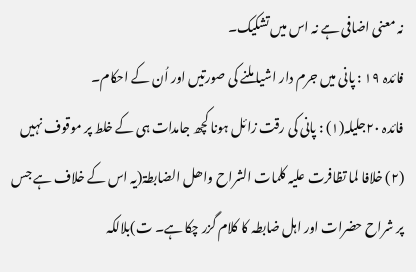نہ معنی اضافی ہے نہ اس میں تشکیک۔
فائدہ ۱۹ : پانی میں جرم دار اشیا ملنے کی صورتیں اور اُن کے احکام۔
فائدہ ۲۰جلیلہ(۱) : پانی کی رقت زائل ہونا کچھ جامدات ہی کے خلط پر موقوف نہیں (۲) خلافا لما تظافرت علیہ کلمات الشراح واھل الضابطۃ(یہ اس کے خلاف ہے جس پر شراح حضرات اور اہل ضابطہ کا کلام گزر چکا ہے۔ ت)بلالکہ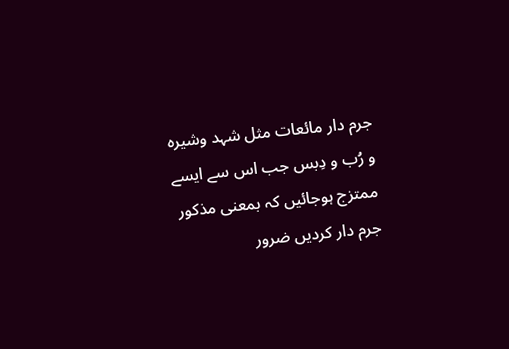جرم دار مائعات مثل شہد وشیرہ و رُب و دِبس جب اس سے ایسے ممتزج ہوجائیں کہ بمعنی مذکور جرم دار کردیں ضرور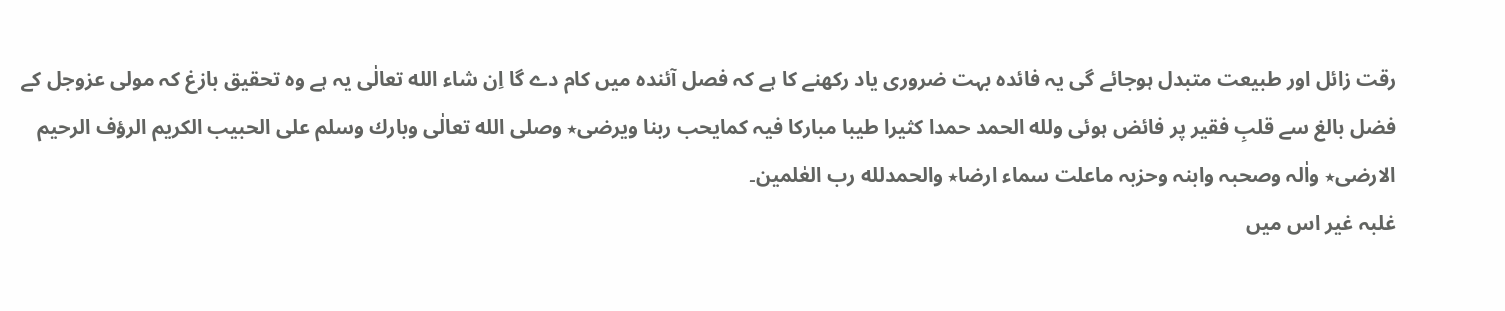رقت زائل اور طبیعت متبدل ہوجائے گی یہ فائدہ بہت ضروری یاد رکھنے کا ہے کہ فصل آئندہ میں کام دے گا اِن شاء الله تعالٰی یہ ہے وہ تحقیق بازغ کہ مولی عزوجل کے فضل بالغ سے قلبِ فقیر پر فائض ہوئی ولله الحمد حمدا کثیرا طیبا مبارکا فیہ کمایحب ربنا ویرضی٭ وصلی الله تعالٰی وبارك وسلم علی الحبیب الکریم الرؤف الرحیم الارضی٭ واٰلہ وصحبہ وابنہ وحزبہ ماعلت سماء ارضا٭ والحمدلله رب العٰلمین۔
غلبہ غیر اس میں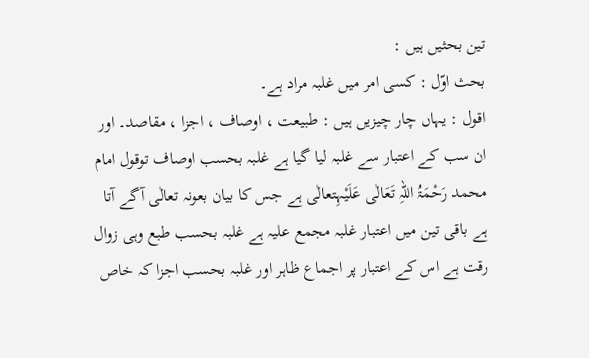تین بحثیں ہیں :
بحث اوّل : کسی امر میں غلبہ مراد ہے۔
اقول : یہاں چار چیزیں ہیں : طبیعت ، اوصاف ، اجزا ، مقاصد۔ اور ان سب کے اعتبار سے غلبہ لیا گیا ہے غلبہ بحسب اوصاف توقول امام محمد رَحْمَۃُ اللہِ تَعَالٰی عَلَیْہِتعالٰی ہے جس کا بیان بعونہ تعالٰی آگے آتا ہے باقی تین میں اعتبار غلبہ مجمع علیہ ہے غلبہ بحسب طبع وہی زوال رقت ہے اس کے اعتبار پر اجماع ظاہر اور غلبہ بحسب اجزا کہ خاص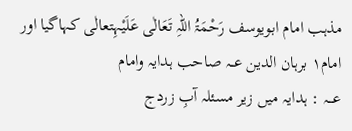مذہب امام ابویوسف رَحْمَۃُ اللہِ تَعَالٰی عَلَیْہِتعالٰی کہاگیا اور امام۱ برہان الدین عــہ صاحب ہدایہ وامام
عـــہ : ہدایہ میں زیر مسئلہ آبِ زردج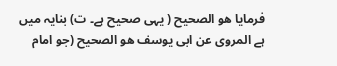فرمایا ھو الصحیح ( یہی صحیح ہے۔ ت) بنایہ میں ہے المروی عن ابی یوسف ھو الصحیح (جو امام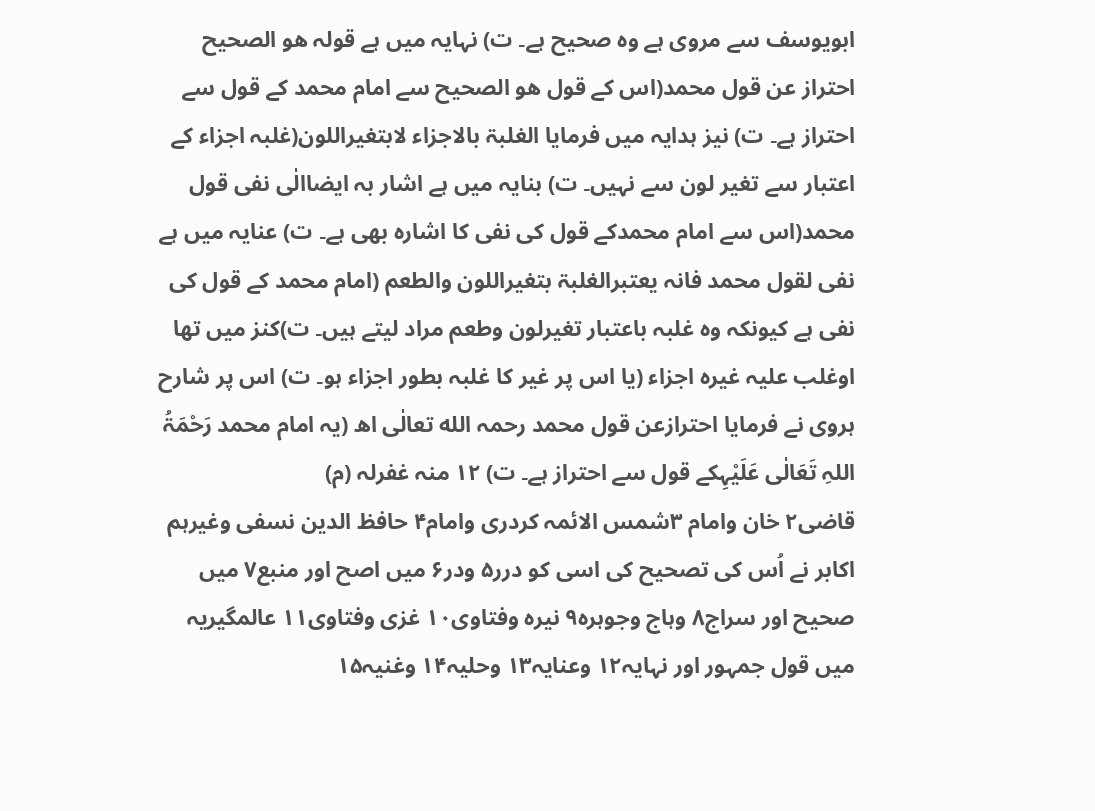ابویوسف سے مروی ہے وہ صحیح ہے۔ ت) نہایہ میں ہے قولہ ھو الصحیح احتراز عن قول محمد(اس کے قول ھو الصحیح سے امام محمد کے قول سے احتراز ہے۔ ت) نیز ہدایہ میں فرمایا الغلبۃ بالاجزاء لابتغیراللون(غلبہ اجزاء کے اعتبار سے تغیر لون سے نہیں۔ ت) بنایہ میں ہے اشار بہ ایضاالٰی نفی قول محمد(اس سے امام محمدکے قول کی نفی کا اشارہ بھی ہے۔ ت) عنایہ میں ہے نفی لقول محمد فانہ یعتبرالغلبۃ بتغیراللون والطعم (امام محمد کے قول کی نفی ہے کیونکہ وہ غلبہ باعتبار تغیرلون وطعم مراد لیتے ہیں۔ ت)کنز میں تھا اوغلب علیہ غیرہ اجزاء (یا اس پر غیر کا غلبہ بطور اجزاء ہو۔ ت) اس پر شارح ہروی نے فرمایا احترازعن قول محمد رحمہ الله تعالٰی اھ (یہ امام محمد رَحْمَۃُ اللہِ تَعَالٰی عَلَیْہِکے قول سے احتراز ہے۔ ت) ۱۲ منہ غفرلہ (م)
قاضی۲ خان وامام ۳شمس الائمہ کردری وامام۴ حافظ الدین نسفی وغیرہم اکابر نے اُس کی تصحیح کی اسی کو درر۵ ودر۶ میں اصح اور منبع۷ میں صحیح اور سراج۸ وہاج وجوہرہ۹ نیرہ وفتاوی۱۰ غزی وفتاوی۱۱ عالمگیریہ میں قول جمہور اور نہایہ۱۲ وعنایہ۱۳ وحلیہ۱۴ وغنیہ۱۵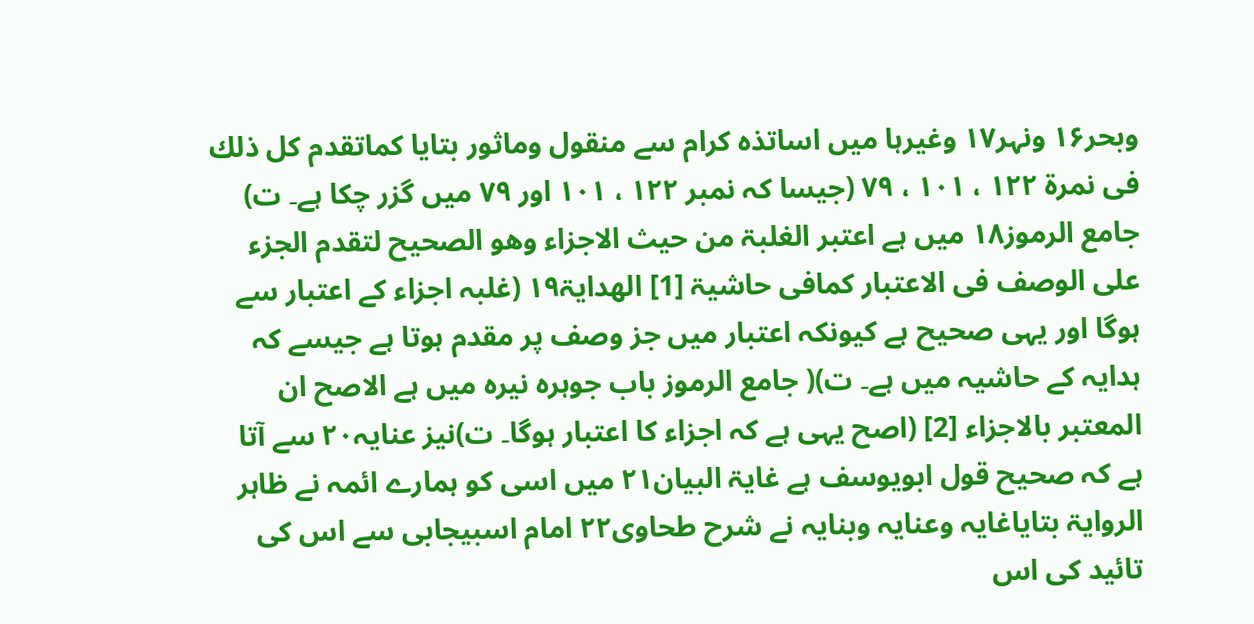وبحر۱۶ ونہر۱۷ وغیرہا میں اساتذہ کرام سے منقول وماثور بتایا کماتقدم کل ذلك فی نمرۃ ۱۲۲ ، ۱۰۱ ، ۷۹ (جیسا کہ نمبر ۱۲۲ ، ۱۰۱ اور ۷۹ میں گزر چکا ہے۔ ت) جامع الرموز۱۸ میں ہے اعتبر الغلبۃ من حیث الاجزاء وھو الصحیح لتقدم الجزء علی الوصف فی الاعتبار کمافی حاشیۃ [1] الھدایۃ۱۹ (غلبہ اجزاء کے اعتبار سے ہوگا اور یہی صحیح ہے کیونکہ اعتبار میں جز وصف پر مقدم ہوتا ہے جیسے کہ ہدایہ کے حاشیہ میں ہے۔ ت)( جامع الرموز باب جوہرہ نیرہ میں ہے الاصح ان المعتبر بالاجزاء [2] (اصح یہی ہے کہ اجزاء کا اعتبار ہوگا۔ ت)نیز عنایہ۲۰ سے آتا ہے کہ صحیح قول ابویوسف ہے غایۃ البیان۲۱ میں اسی کو ہمارے ائمہ نے ظاہر الروایۃ بتایاغایہ وعنایہ وبنایہ نے شرح طحاوی۲۲ امام اسبیجابی سے اس کی تائید کی اس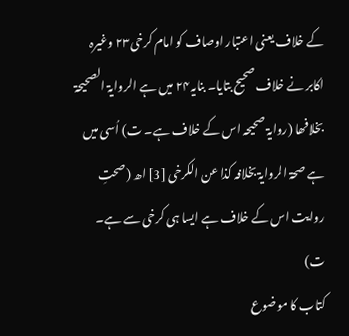کے خلاف یعنی اعتبار اوصاف کو امام کرخی۲۳ وغیرہ اکابر نے خلاف صحیح بتایا۔ بنایہ۲۴ میں ہے الروایۃ الصحیحۃ بخلافھا (روایۃ صحیحہ اس کے خلاف ہے۔ ت) اُسی میں ہے صحۃ الروایۃ بخلافہ کذا عن الکرخی [3] اھ (صحتِ روایت اس کے خلاف ہے ایسا ہی کرخی سے ہے۔ ت)
کتاب کا موضوع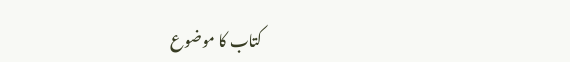کتاب کا موضوع